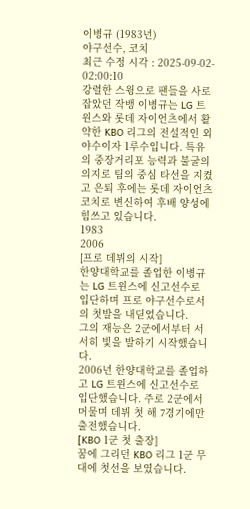이병규 (1983년)
야구선수, 코치
최근 수정 시각 : 2025-09-02- 02:00:10
강렬한 스윙으로 팬들을 사로잡았던 작뱅 이병규는 LG 트윈스와 롯데 자이언츠에서 활약한 KBO 리그의 전설적인 외야수이자 1루수입니다. 특유의 중장거리포 능력과 불굴의 의지로 팀의 중심 타선을 지켰고 은퇴 후에는 롯데 자이언츠 코치로 변신하여 후배 양성에 힘쓰고 있습니다.
1983
2006
[프로 데뷔의 시작]
한양대학교를 졸업한 이병규는 LG 트윈스에 신고선수로 입단하며 프로 야구선수로서의 첫발을 내딛었습니다.
그의 재능은 2군에서부터 서서히 빛을 발하기 시작했습니다.
2006년 한양대학교를 졸업하고 LG 트윈스에 신고선수로 입단했습니다. 주로 2군에서 머물며 데뷔 첫 해 7경기에만 출전했습니다.
[KBO 1군 첫 출장]
꿈에 그리던 KBO 리그 1군 무대에 첫선을 보였습니다.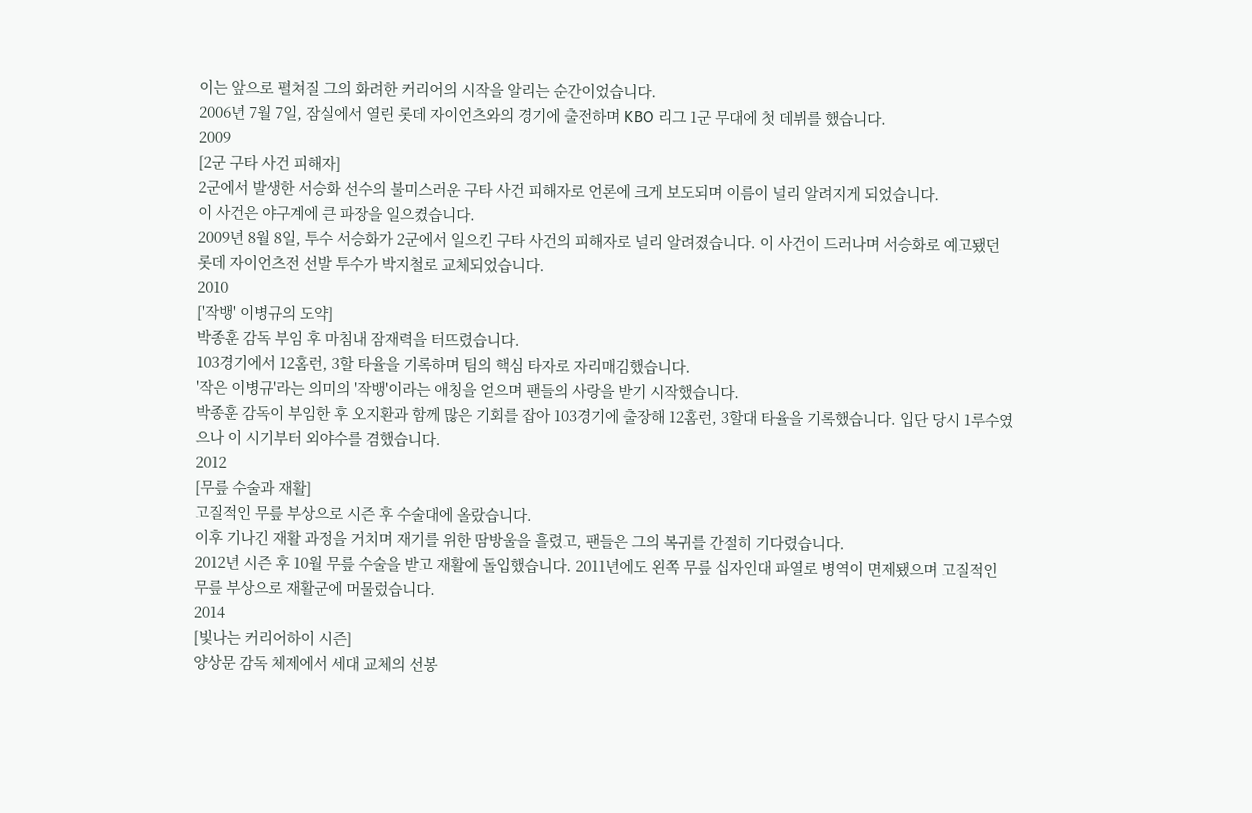이는 앞으로 펼쳐질 그의 화려한 커리어의 시작을 알리는 순간이었습니다.
2006년 7월 7일, 잠실에서 열린 롯데 자이언츠와의 경기에 출전하며 KBO 리그 1군 무대에 첫 데뷔를 했습니다.
2009
[2군 구타 사건 피해자]
2군에서 발생한 서승화 선수의 불미스러운 구타 사건 피해자로 언론에 크게 보도되며 이름이 널리 알려지게 되었습니다.
이 사건은 야구계에 큰 파장을 일으켰습니다.
2009년 8월 8일, 투수 서승화가 2군에서 일으킨 구타 사건의 피해자로 널리 알려졌습니다. 이 사건이 드러나며 서승화로 예고됐던 롯데 자이언츠전 선발 투수가 박지철로 교체되었습니다.
2010
['작뱅' 이병규의 도약]
박종훈 감독 부임 후 마침내 잠재력을 터뜨렸습니다.
103경기에서 12홈런, 3할 타율을 기록하며 팀의 핵심 타자로 자리매김했습니다.
'작은 이병규'라는 의미의 '작뱅'이라는 애칭을 얻으며 팬들의 사랑을 받기 시작했습니다.
박종훈 감독이 부임한 후 오지환과 함께 많은 기회를 잡아 103경기에 출장해 12홈런, 3할대 타율을 기록했습니다. 입단 당시 1루수였으나 이 시기부터 외야수를 겸했습니다.
2012
[무릎 수술과 재활]
고질적인 무릎 부상으로 시즌 후 수술대에 올랐습니다.
이후 기나긴 재활 과정을 거치며 재기를 위한 땀방울을 흘렸고, 팬들은 그의 복귀를 간절히 기다렸습니다.
2012년 시즌 후 10월 무릎 수술을 받고 재활에 돌입했습니다. 2011년에도 왼쪽 무릎 십자인대 파열로 병역이 면제됐으며 고질적인 무릎 부상으로 재활군에 머물렀습니다.
2014
[빛나는 커리어하이 시즌]
양상문 감독 체제에서 세대 교체의 선봉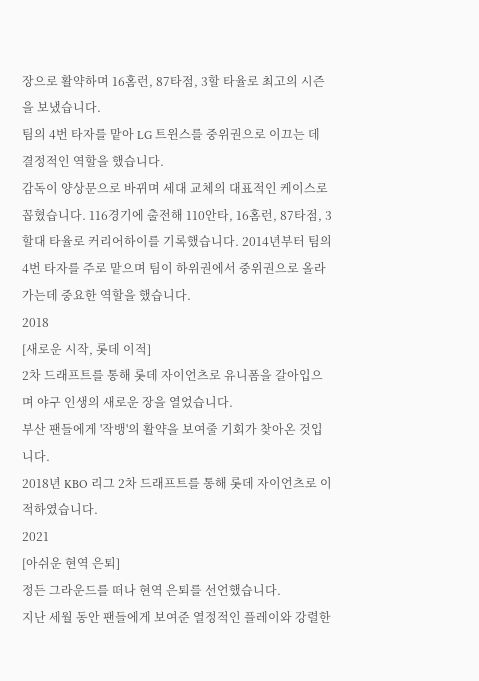장으로 활약하며 16홈런, 87타점, 3할 타율로 최고의 시즌을 보냈습니다.
팀의 4번 타자를 맡아 LG 트윈스를 중위권으로 이끄는 데 결정적인 역할을 했습니다.
감독이 양상문으로 바뀌며 세대 교체의 대표적인 케이스로 꼽혔습니다. 116경기에 출전해 110안타, 16홈런, 87타점, 3할대 타율로 커리어하이를 기록했습니다. 2014년부터 팀의 4번 타자를 주로 맡으며 팀이 하위권에서 중위권으로 올라가는데 중요한 역할을 했습니다.
2018
[새로운 시작, 롯데 이적]
2차 드래프트를 통해 롯데 자이언츠로 유니폼을 갈아입으며 야구 인생의 새로운 장을 열었습니다.
부산 팬들에게 '작뱅'의 활약을 보여줄 기회가 찾아온 것입니다.
2018년 KBO 리그 2차 드래프트를 통해 롯데 자이언츠로 이적하였습니다.
2021
[아쉬운 현역 은퇴]
정든 그라운드를 떠나 현역 은퇴를 선언했습니다.
지난 세월 동안 팬들에게 보여준 열정적인 플레이와 강렬한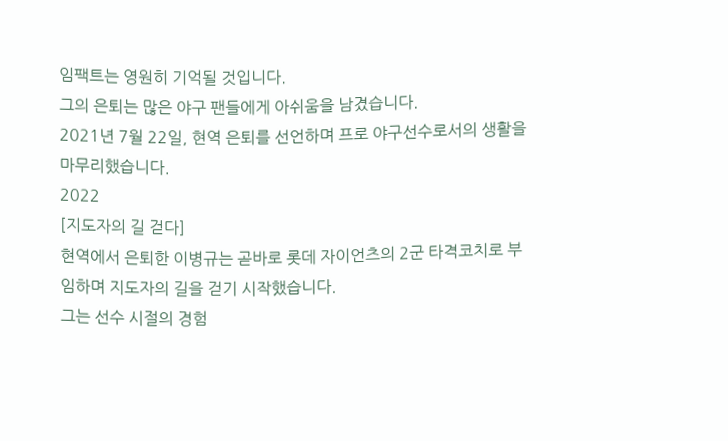임팩트는 영원히 기억될 것입니다.
그의 은퇴는 많은 야구 팬들에게 아쉬움을 남겼습니다.
2021년 7월 22일, 현역 은퇴를 선언하며 프로 야구선수로서의 생활을 마무리했습니다.
2022
[지도자의 길 걷다]
현역에서 은퇴한 이병규는 곧바로 롯데 자이언츠의 2군 타격코치로 부임하며 지도자의 길을 걷기 시작했습니다.
그는 선수 시절의 경험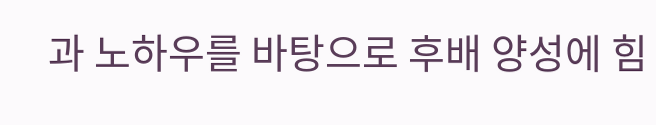과 노하우를 바탕으로 후배 양성에 힘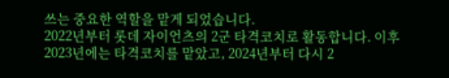쓰는 중요한 역할을 맡게 되었습니다.
2022년부터 롯데 자이언츠의 2군 타격코치로 활동합니다. 이후 2023년에는 타격코치를 맡았고, 2024년부터 다시 2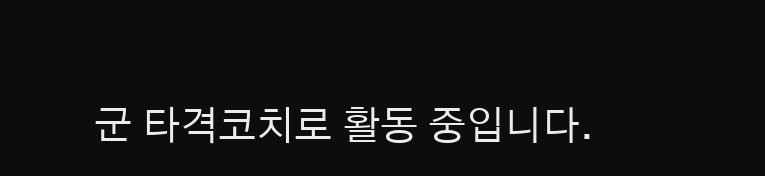군 타격코치로 활동 중입니다.